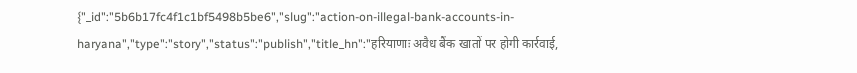{"_id":"5b6b17fc4f1c1bf5498b5be6","slug":"action-on-illegal-bank-accounts-in-haryana","type":"story","status":"publish","title_hn":"हरियाणाः अवैध बैंक खातों पर होगी कार्रवाई,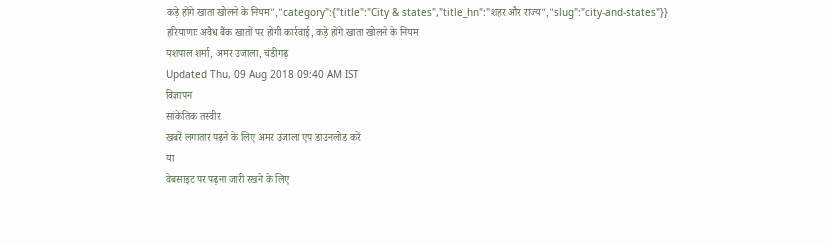कड़े होंगे खाता खोलने के नियम","category":{"title":"City & states","title_hn":"शहर और राज्य","slug":"city-and-states"}}
हरियाणाः अवैध बैंक खातों पर होगी कार्रवाई, कड़े होंगे खाता खोलने के नियम
यशपाल शर्मा, अमर उजाला, चंडीगढ़
Updated Thu, 09 Aug 2018 09:40 AM IST
विज्ञापन
सांकेतिक तस्वीर
खबरें लगातार पढ़ने के लिए अमर उजाला एप डाउनलोड करें
या
वेबसाइट पर पढ़ना जारी रखने के लिए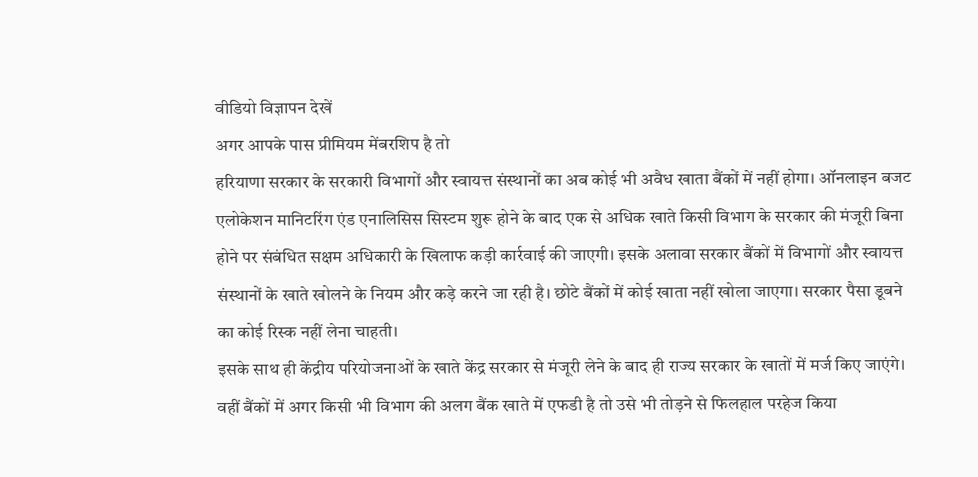वीडियो विज्ञापन देखें
अगर आपके पास प्रीमियम मेंबरशिप है तो
हरियाणा सरकार के सरकारी विभागों और स्वायत्त संस्थानों का अब कोई भी अवैध खाता बैंकों में नहीं होगा। ऑनलाइन बजट एलोकेशन मानिटरिंग एंड एनालिसिस सिस्टम शुरू होने के बाद एक से अधिक खाते किसी विभाग के सरकार की मंजूरी बिना होने पर संबंधित सक्षम अधिकारी के खिलाफ कड़ी कार्रवाई की जाएगी। इसके अलावा सरकार बैंकों में विभागों और स्वायत्त संस्थानों के खाते खोलने के नियम और कड़े करने जा रही है। छोटे बैंकों में कोई खाता नहीं खोला जाएगा। सरकार पैसा डूबने का कोई रिस्क नहीं लेना चाहती।
इसके साथ ही केंद्रीय परियोजनाओं के खाते केंद्र सरकार से मंजूरी लेने के बाद ही राज्य सरकार के खातों में मर्ज किए जाएंगे। वहीं बैंकों में अगर किसी भी विभाग की अलग बैंक खाते में एफडी है तो उसे भी तोड़ने से फिलहाल परहेज किया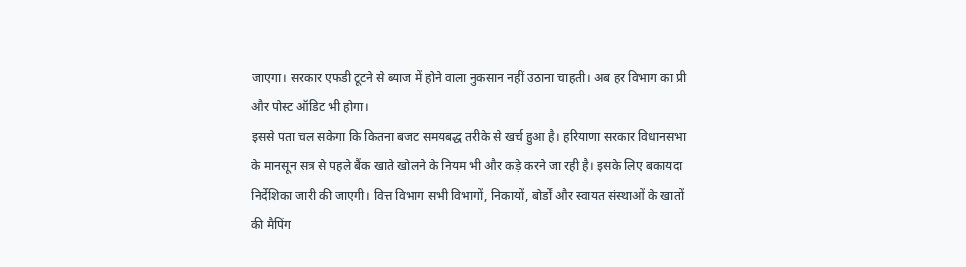जाएगा। सरकार एफडी टूटने से ब्याज में होने वाला नुकसान नहीं उठाना चाहती। अब हर विभाग का प्री और पोस्ट ऑडिट भी होगा।
इससे पता चल सकेगा कि कितना बजट समयबद्ध तरीके से खर्च हुआ है। हरियाणा सरकार विधानसभा के मानसून सत्र से पहले बैंक खाते खोलने के नियम भी और कड़े करने जा रही है। इसके लिए बकायदा निर्देशिका जारी की जाएगी। वित्त विभाग सभी विभागों, निकायों, बोर्डों और स्वायत संस्थाओं के खातों की मैपिंग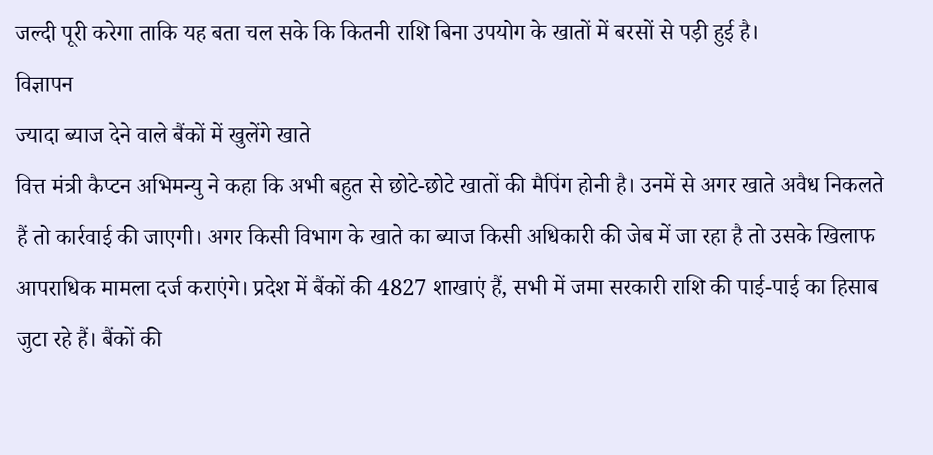जल्दी पूरी करेगा ताकि यह बता चल सके कि कितनी राशि बिना उपयोग के खातों में बरसों से पड़ी हुई है।
विज्ञापन
ज्यादा ब्याज देने वाले बैंकों में खुलेंगे खाते
वित्त मंत्री कैप्टन अभिमन्यु ने कहा कि अभी बहुत से छोटे-छोटे खातों की मैपिंग होनी है। उनमें से अगर खाते अवैध निकलते हैं तो कार्रवाई की जाएगी। अगर किसी विभाग के खाते का ब्याज किसी अधिकारी की जेब में जा रहा है तो उसके खिलाफ आपराधिक मामला दर्ज कराएंगे। प्रदेश में बैंकों की 4827 शाखाएं हैं, सभी में जमा सरकारी राशि की पाई-पाई का हिसाब जुटा रहे हैं। बैंकों की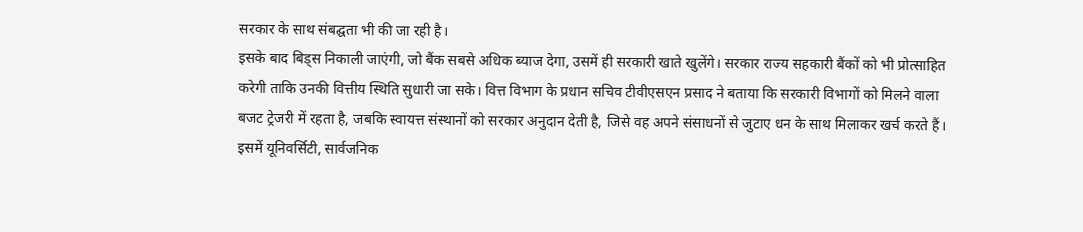सरकार के साथ संबद्घता भी की जा रही है।
इसके बाद बिड्स निकाली जाएंगी, जो बैंक सबसे अधिक ब्याज देगा, उसमें ही सरकारी खाते खुलेंगे। सरकार राज्य सहकारी बैंकों को भी प्रोत्साहित करेगी ताकि उनकी वित्तीय स्थिति सुधारी जा सके। वित्त विभाग के प्रधान सचिव टीवीएसएन प्रसाद ने बताया कि सरकारी विभागों को मिलने वाला बजट ट्रेजरी में रहता है, जबकि स्वायत्त संस्थानों को सरकार अनुदान देती है, जिसे वह अपने संसाधनों से जुटाए धन के साथ मिलाकर खर्च करते हैं। इसमें यूनिवर्सिटी, सार्वजनिक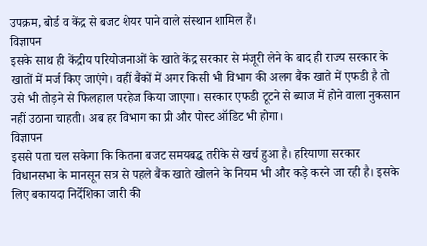उपक्रम, बोर्ड व केंद्र से बजट शेयर पाने वाले संस्थान शामिल हैं।
विज्ञापन
इसके साथ ही केंद्रीय परियोजनाओं के खाते केंद्र सरकार से मंजूरी लेने के बाद ही राज्य सरकार के खातों में मर्ज किए जाएंगे। वहीं बैंकों में अगर किसी भी विभाग की अलग बैंक खाते में एफडी है तो उसे भी तोड़ने से फिलहाल परहेज किया जाएगा। सरकार एफडी टूटने से ब्याज में होने वाला नुकसान नहीं उठाना चाहती। अब हर विभाग का प्री और पोस्ट ऑडिट भी होगा।
विज्ञापन
इससे पता चल सकेगा कि कितना बजट समयबद्ध तरीके से खर्च हुआ है। हरियाणा सरकार विधानसभा के मानसून सत्र से पहले बैंक खाते खोलने के नियम भी और कड़े करने जा रही है। इसके लिए बकायदा निर्देशिका जारी की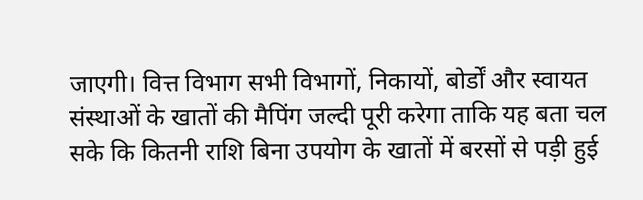जाएगी। वित्त विभाग सभी विभागों, निकायों, बोर्डों और स्वायत संस्थाओं के खातों की मैपिंग जल्दी पूरी करेगा ताकि यह बता चल सके कि कितनी राशि बिना उपयोग के खातों में बरसों से पड़ी हुई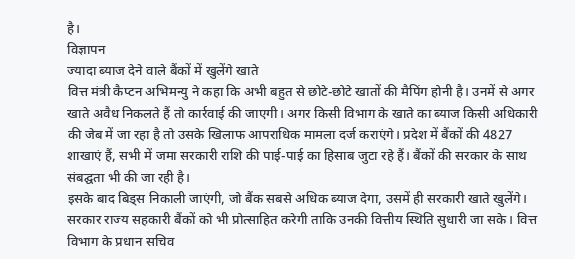है।
विज्ञापन
ज्यादा ब्याज देने वाले बैंकों में खुलेंगे खाते
वित्त मंत्री कैप्टन अभिमन्यु ने कहा कि अभी बहुत से छोटे-छोटे खातों की मैपिंग होनी है। उनमें से अगर खाते अवैध निकलते हैं तो कार्रवाई की जाएगी। अगर किसी विभाग के खाते का ब्याज किसी अधिकारी की जेब में जा रहा है तो उसके खिलाफ आपराधिक मामला दर्ज कराएंगे। प्रदेश में बैंकों की 4827 शाखाएं हैं, सभी में जमा सरकारी राशि की पाई-पाई का हिसाब जुटा रहे हैं। बैंकों की सरकार के साथ संबद्घता भी की जा रही है।
इसके बाद बिड्स निकाली जाएंगी, जो बैंक सबसे अधिक ब्याज देगा, उसमें ही सरकारी खाते खुलेंगे। सरकार राज्य सहकारी बैंकों को भी प्रोत्साहित करेगी ताकि उनकी वित्तीय स्थिति सुधारी जा सके। वित्त विभाग के प्रधान सचिव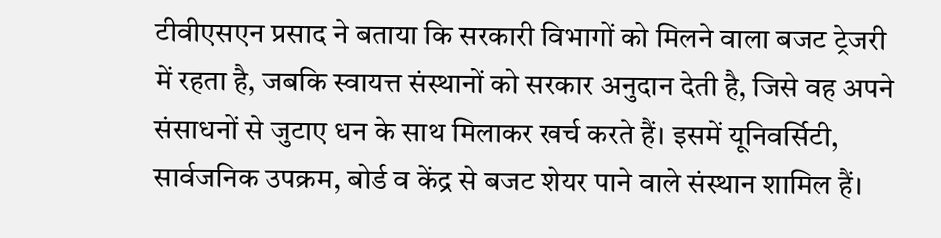टीवीएसएन प्रसाद ने बताया कि सरकारी विभागों को मिलने वाला बजट ट्रेजरी में रहता है, जबकि स्वायत्त संस्थानों को सरकार अनुदान देती है, जिसे वह अपने संसाधनों से जुटाए धन के साथ मिलाकर खर्च करते हैं। इसमें यूनिवर्सिटी, सार्वजनिक उपक्रम, बोर्ड व केंद्र से बजट शेयर पाने वाले संस्थान शामिल हैं।